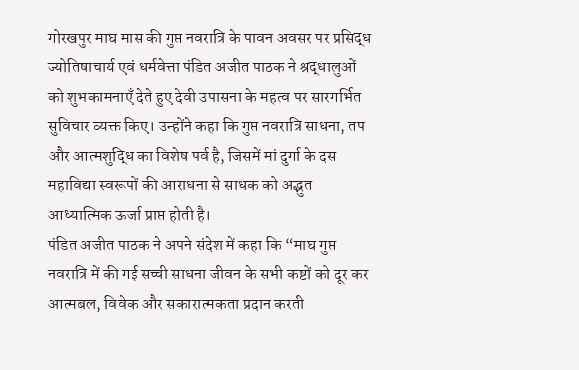गोरखपुर माघ मास की गुप्त नवरात्रि के पावन अवसर पर प्रसिद्ध ज्योतिषाचार्य एवं धर्मवेत्ता पंडित अजीत पाठक ने श्रद्धालुओं को शुभकामनाएँ देते हुए देवी उपासना के महत्व पर सारगर्भित सुविचार व्यक्त किए। उन्होंने कहा कि गुप्त नवरात्रि साधना, तप और आत्मशुद्धि का विशेष पर्व है, जिसमें मां दुर्गा के दस महाविद्या स्वरूपों की आराधना से साधक को अद्भुत आध्यात्मिक ऊर्जा प्राप्त होती है।
पंडित अजीत पाठक ने अपने संदेश में कहा कि “माघ गुप्त नवरात्रि में की गई सच्ची साधना जीवन के सभी कष्टों को दूर कर आत्मबल, विवेक और सकारात्मकता प्रदान करती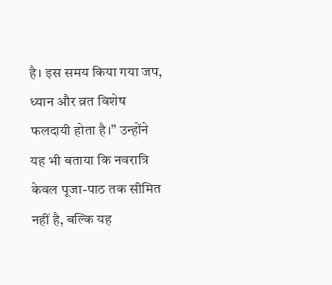है। इस समय किया गया जप, ध्यान और व्रत विशेष फलदायी होता है।” उन्होंने यह भी बताया कि नवरात्रि केवल पूजा-पाठ तक सीमित नहीं है, बल्कि यह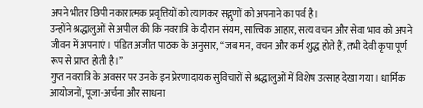अपने भीतर छिपी नकारात्मक प्रवृत्तियों को त्यागकर सद्गुणों को अपनाने का पर्व है।
उन्होंने श्रद्धालुओं से अपील की कि नवरात्रि के दौरान संयम, सात्त्विक आहार, सत्य वचन और सेवा भाव को अपने जीवन में अपनाएं। पंडित अजीत पाठक के अनुसार, “जब मन, वचन और कर्म शुद्ध होते हैं, तभी देवी कृपा पूर्ण रूप से प्राप्त होती है।”
गुप्त नवरात्रि के अवसर पर उनके इन प्रेरणादायक सुविचारों से श्रद्धालुओं में विशेष उत्साह देखा गया। धार्मिक आयोजनों, पूजा-अर्चना और साधना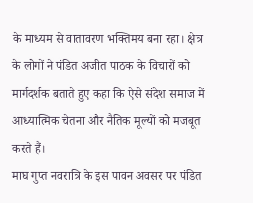के माध्यम से वातावरण भक्तिमय बना रहा। क्षेत्र के लोगों ने पंडित अजीत पाठक के विचारों को मार्गदर्शक बताते हुए कहा कि ऐसे संदेश समाज में आध्यात्मिक चेतना और नैतिक मूल्यों को मजबूत करते हैं।
माघ गुप्त नवरात्रि के इस पावन अवसर पर पंडित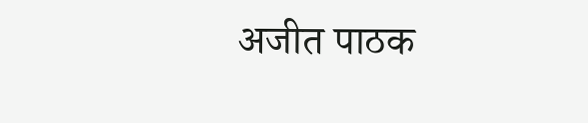अजीत पाठक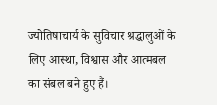ज्योतिषाचार्य के सुविचार श्रद्धालुओं के लिए आस्था, विश्वास और आत्मबल का संबल बने हुए हैं।